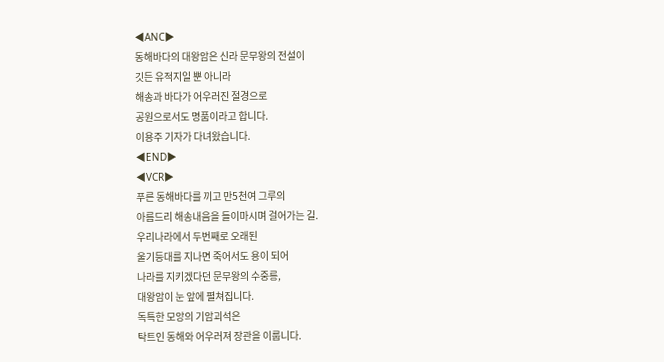◀ANC▶
동해바다의 대왕암은 신라 문무왕의 전설이
깃든 유적지일 뿐 아니라
해송과 바다가 어우러진 절경으로
공원으로서도 명품이라고 합니다.
이용주 기자가 다녀왔습니다.
◀END▶
◀VCR▶
푸른 동해바다를 끼고 만5천여 그루의
아름드리 해송내음을 들이마시며 걸어가는 길.
우리나라에서 두번째로 오래된
울기등대를 지나면 죽어서도 용이 되어
나라를 지키겠다던 문무왕의 수중릉,
대왕암이 눈 앞에 펼쳐집니다.
독특한 모앙의 기암괴석은
탁트인 동해와 어우러져 장관을 이룹니다.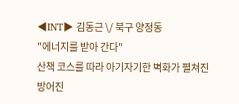◀INT▶ 김동근 \/ 북구 양정동
"에너지를 받아 간다"
산책 코스를 따라 아기자기한 벽화가 펼쳐진
방어진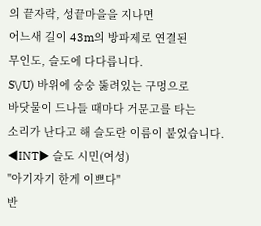의 끝자락, 성끝마을을 지나면
어느새 길이 43m의 방파제로 연결된
무인도, 슬도에 다다릅니다.
S\/U) 바위에 숭숭 뚫려있는 구멍으로
바닷물이 드나들 때마다 거문고를 타는
소리가 난다고 해 슬도란 이름이 붙었습니다.
◀INT▶ 슬도 시민(여성)
"아기자기 한게 이쁘다"
반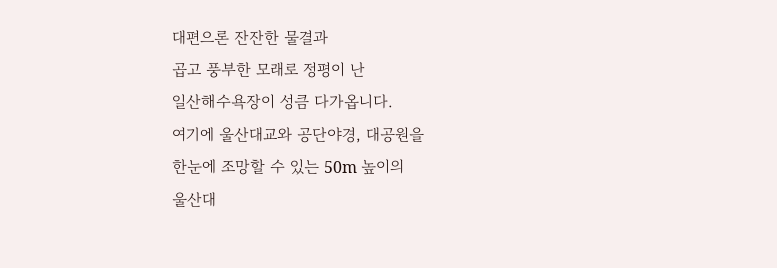대편으론 잔잔한 물결과
곱고 풍부한 모래로 정평이 난
일산해수욕장이 성큼 다가옵니다.
여기에 울산대교와 공단야경, 대공원을
한눈에 조망할 수 있는 50m 높이의
울산대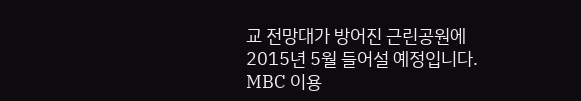교 전망대가 방어진 근린공원에
2015년 5월 들어설 예정입니다.
MBC 이용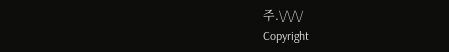주.\/\/\/
Copyright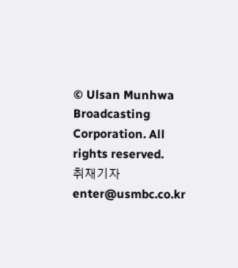© Ulsan Munhwa Broadcasting Corporation. All rights reserved.
취재기자
enter@usmbc.co.kr